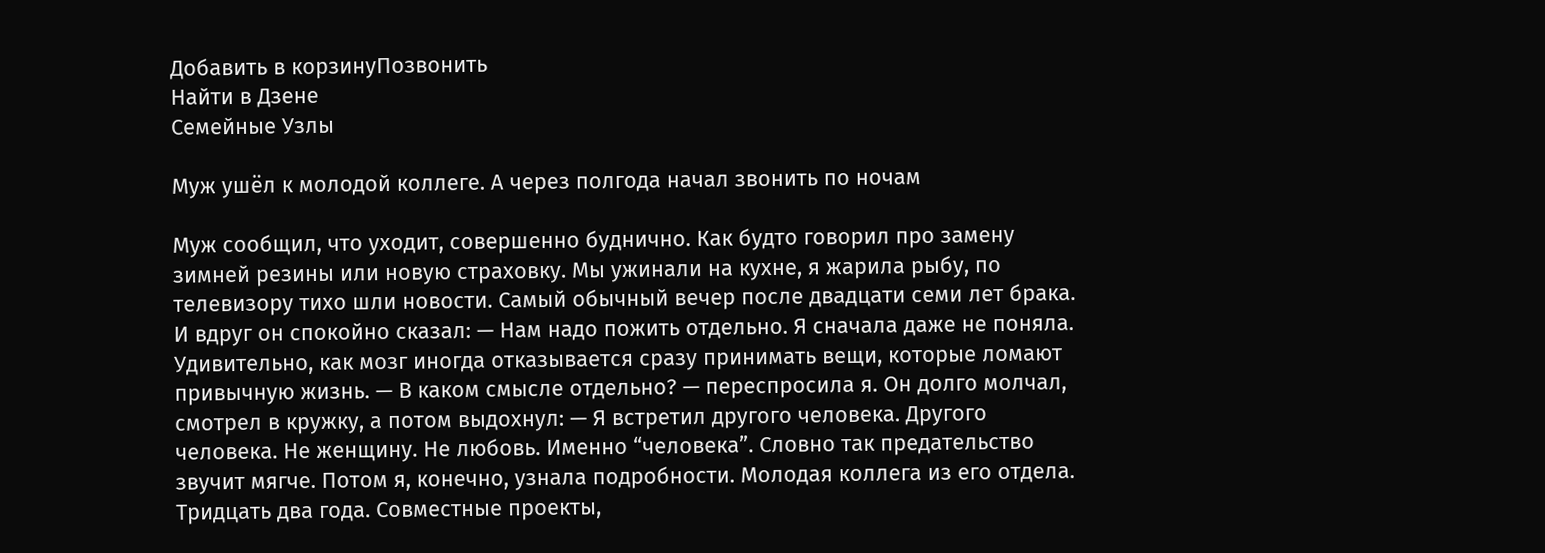Добавить в корзинуПозвонить
Найти в Дзене
Семейные Узлы

Муж ушёл к молодой коллеге. А через полгода начал звонить по ночам

Муж сообщил, что уходит, совершенно буднично. Как будто говорил про замену зимней резины или новую страховку. Мы ужинали на кухне, я жарила рыбу, по телевизору тихо шли новости. Самый обычный вечер после двадцати семи лет брака. И вдруг он спокойно сказал: — Нам надо пожить отдельно. Я сначала даже не поняла. Удивительно, как мозг иногда отказывается сразу принимать вещи, которые ломают привычную жизнь. — В каком смысле отдельно? — переспросила я. Он долго молчал, смотрел в кружку, а потом выдохнул: — Я встретил другого человека. Другого человека. Не женщину. Не любовь. Именно “человека”. Словно так предательство звучит мягче. Потом я, конечно, узнала подробности. Молодая коллега из его отдела. Тридцать два года. Совместные проекты,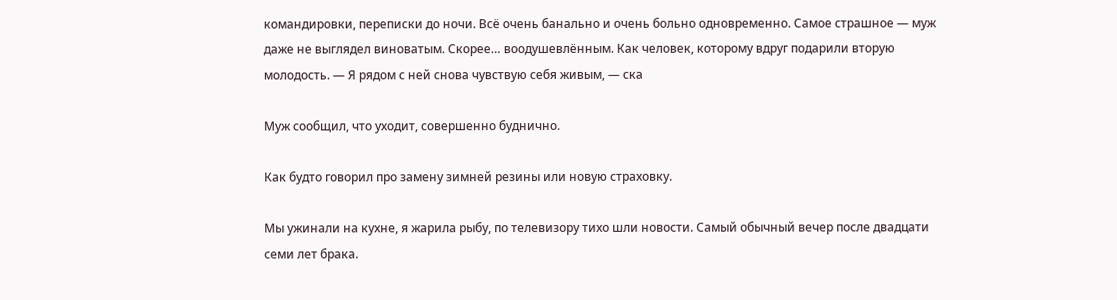командировки, переписки до ночи. Всё очень банально и очень больно одновременно. Самое страшное — муж даже не выглядел виноватым. Скорее… воодушевлённым. Как человек, которому вдруг подарили вторую молодость. — Я рядом с ней снова чувствую себя живым, — ска

Муж сообщил, что уходит, совершенно буднично.

Как будто говорил про замену зимней резины или новую страховку.

Мы ужинали на кухне, я жарила рыбу, по телевизору тихо шли новости. Самый обычный вечер после двадцати семи лет брака.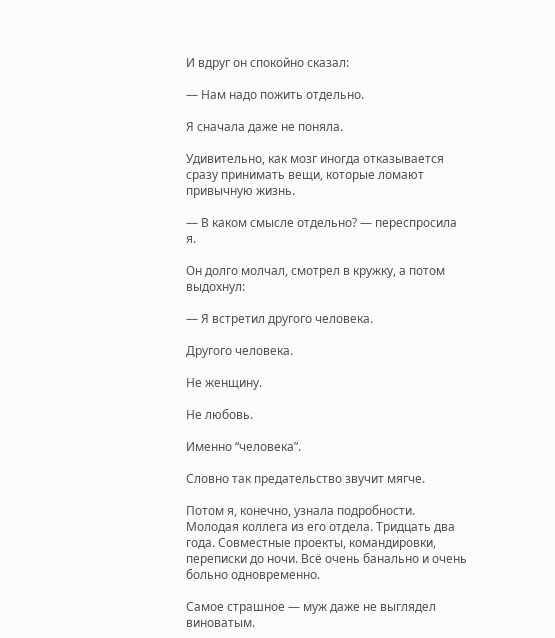И вдруг он спокойно сказал:

— Нам надо пожить отдельно.

Я сначала даже не поняла.

Удивительно, как мозг иногда отказывается сразу принимать вещи, которые ломают привычную жизнь.

— В каком смысле отдельно? — переспросила я.

Он долго молчал, смотрел в кружку, а потом выдохнул:

— Я встретил другого человека.

Другого человека.

Не женщину.

Не любовь.

Именно “человека”.

Словно так предательство звучит мягче.

Потом я, конечно, узнала подробности. Молодая коллега из его отдела. Тридцать два года. Совместные проекты, командировки, переписки до ночи. Всё очень банально и очень больно одновременно.

Самое страшное — муж даже не выглядел виноватым.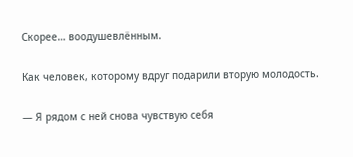Скорее… воодушевлённым.

Как человек, которому вдруг подарили вторую молодость.

— Я рядом с ней снова чувствую себя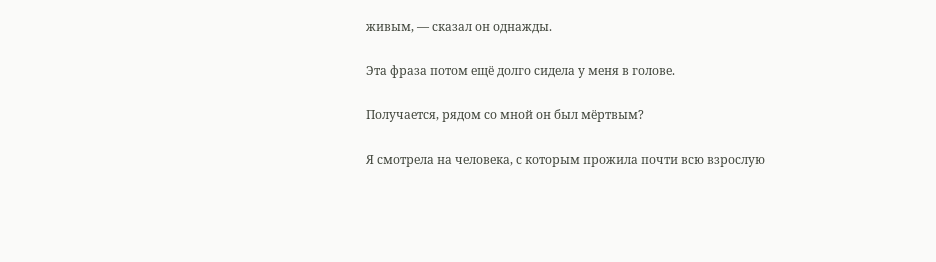живым, — сказал он однажды.

Эта фраза потом ещё долго сидела у меня в голове.

Получается, рядом со мной он был мёртвым?

Я смотрела на человека, с которым прожила почти всю взрослую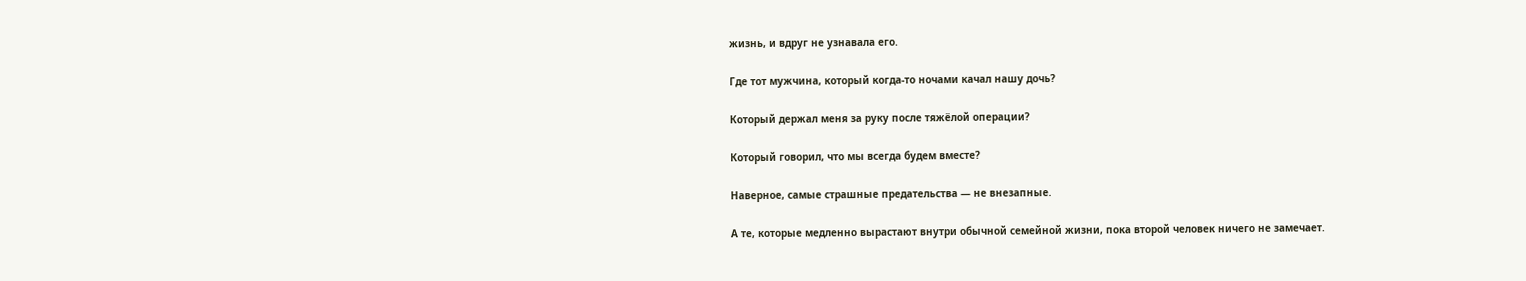жизнь, и вдруг не узнавала его.

Где тот мужчина, который когда-то ночами качал нашу дочь?

Который держал меня за руку после тяжёлой операции?

Который говорил, что мы всегда будем вместе?

Наверное, самые страшные предательства — не внезапные.

А те, которые медленно вырастают внутри обычной семейной жизни, пока второй человек ничего не замечает.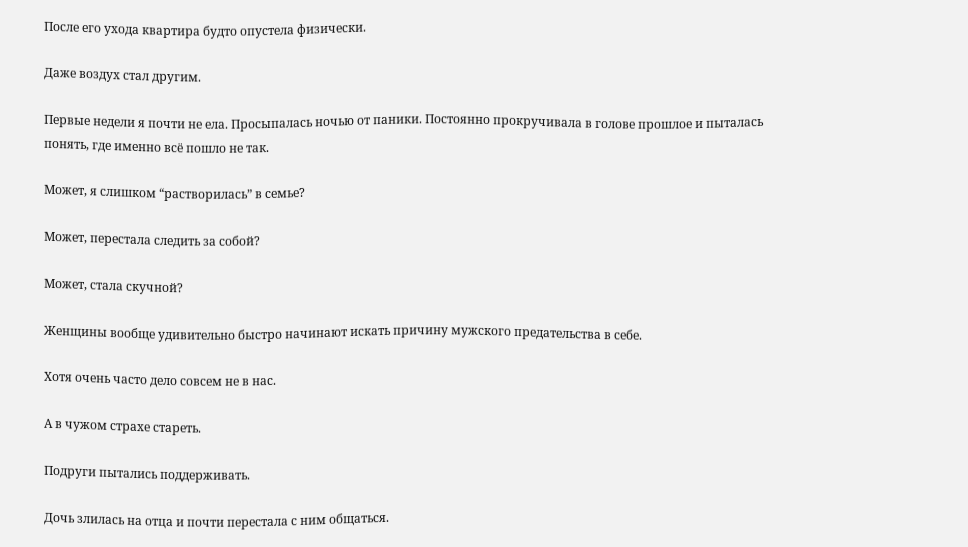После его ухода квартира будто опустела физически.

Даже воздух стал другим.

Первые недели я почти не ела. Просыпалась ночью от паники. Постоянно прокручивала в голове прошлое и пыталась понять, где именно всё пошло не так.

Может, я слишком “растворилась” в семье?

Может, перестала следить за собой?

Может, стала скучной?

Женщины вообще удивительно быстро начинают искать причину мужского предательства в себе.

Хотя очень часто дело совсем не в нас.

А в чужом страхе стареть.

Подруги пытались поддерживать.

Дочь злилась на отца и почти перестала с ним общаться.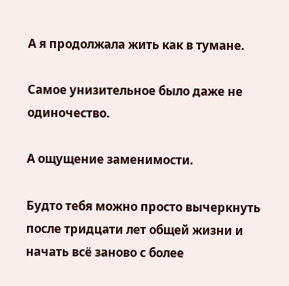А я продолжала жить как в тумане.

Самое унизительное было даже не одиночество.

А ощущение заменимости.

Будто тебя можно просто вычеркнуть после тридцати лет общей жизни и начать всё заново с более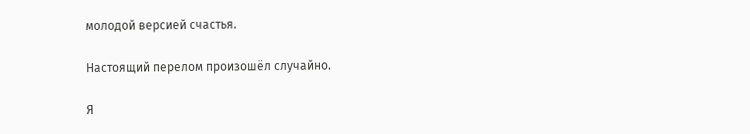молодой версией счастья.

Настоящий перелом произошёл случайно.

Я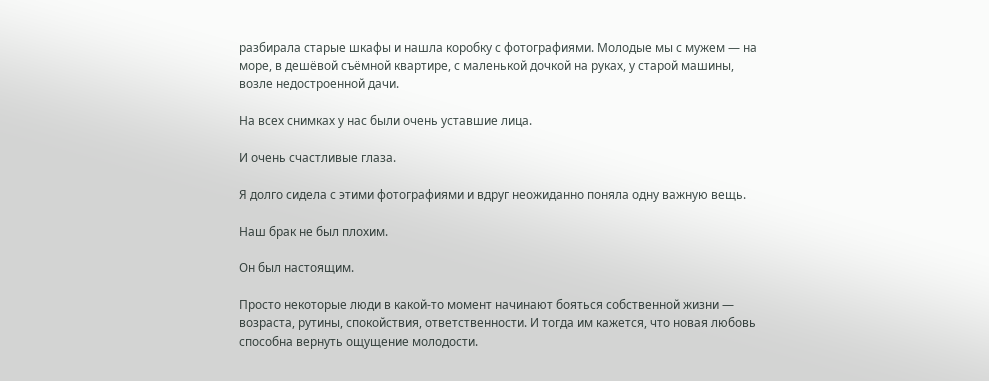разбирала старые шкафы и нашла коробку с фотографиями. Молодые мы с мужем — на море, в дешёвой съёмной квартире, с маленькой дочкой на руках, у старой машины, возле недостроенной дачи.

На всех снимках у нас были очень уставшие лица.

И очень счастливые глаза.

Я долго сидела с этими фотографиями и вдруг неожиданно поняла одну важную вещь.

Наш брак не был плохим.

Он был настоящим.

Просто некоторые люди в какой-то момент начинают бояться собственной жизни — возраста, рутины, спокойствия, ответственности. И тогда им кажется, что новая любовь способна вернуть ощущение молодости.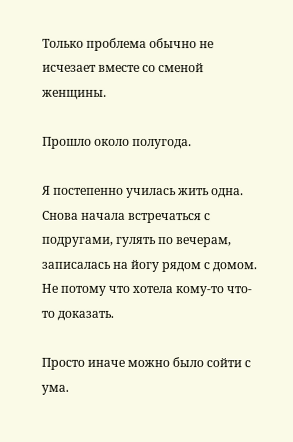Только проблема обычно не исчезает вместе со сменой женщины.

Прошло около полугода.

Я постепенно училась жить одна. Снова начала встречаться с подругами, гулять по вечерам, записалась на йогу рядом с домом. Не потому что хотела кому-то что-то доказать.

Просто иначе можно было сойти с ума.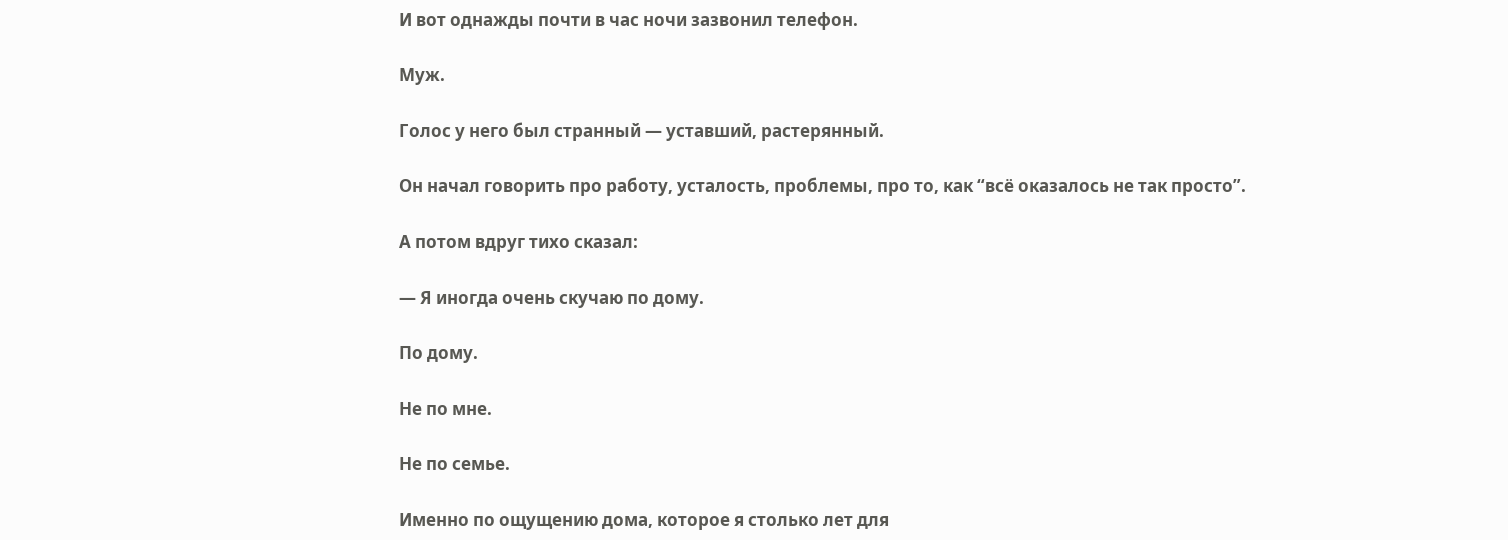И вот однажды почти в час ночи зазвонил телефон.

Муж.

Голос у него был странный — уставший, растерянный.

Он начал говорить про работу, усталость, проблемы, про то, как “всё оказалось не так просто”.

А потом вдруг тихо сказал:

— Я иногда очень скучаю по дому.

По дому.

Не по мне.

Не по семье.

Именно по ощущению дома, которое я столько лет для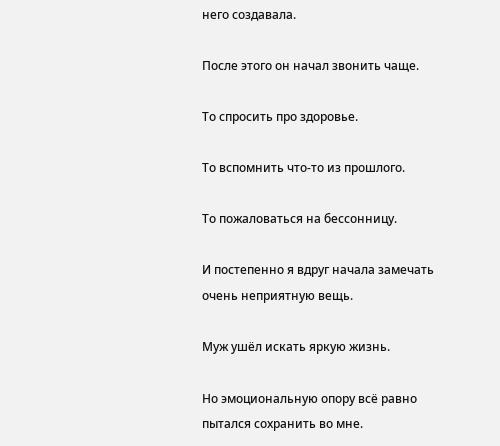него создавала.

После этого он начал звонить чаще.

То спросить про здоровье.

То вспомнить что-то из прошлого.

То пожаловаться на бессонницу.

И постепенно я вдруг начала замечать очень неприятную вещь.

Муж ушёл искать яркую жизнь.

Но эмоциональную опору всё равно пытался сохранить во мне.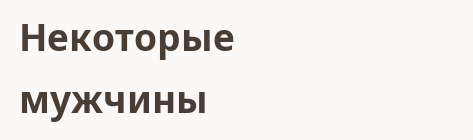Некоторые мужчины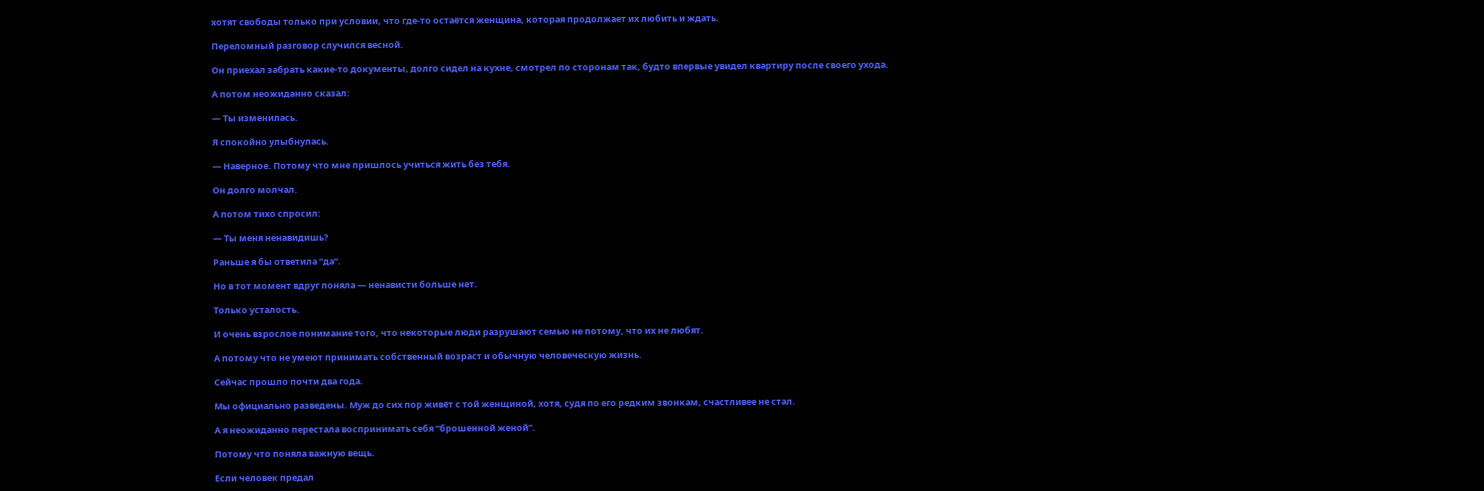хотят свободы только при условии, что где-то остаётся женщина, которая продолжает их любить и ждать.

Переломный разговор случился весной.

Он приехал забрать какие-то документы, долго сидел на кухне, смотрел по сторонам так, будто впервые увидел квартиру после своего ухода.

А потом неожиданно сказал:

— Ты изменилась.

Я спокойно улыбнулась.

— Наверное. Потому что мне пришлось учиться жить без тебя.

Он долго молчал.

А потом тихо спросил:

— Ты меня ненавидишь?

Раньше я бы ответила “да”.

Но в тот момент вдруг поняла — ненависти больше нет.

Только усталость.

И очень взрослое понимание того, что некоторые люди разрушают семью не потому, что их не любят.

А потому что не умеют принимать собственный возраст и обычную человеческую жизнь.

Сейчас прошло почти два года.

Мы официально разведены. Муж до сих пор живёт с той женщиной, хотя, судя по его редким звонкам, счастливее не стал.

А я неожиданно перестала воспринимать себя “брошенной женой”.

Потому что поняла важную вещь.

Если человек предал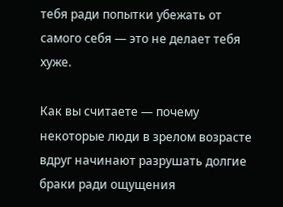тебя ради попытки убежать от самого себя — это не делает тебя хуже.

Как вы считаете — почему некоторые люди в зрелом возрасте вдруг начинают разрушать долгие браки ради ощущения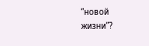“новой жизни”?